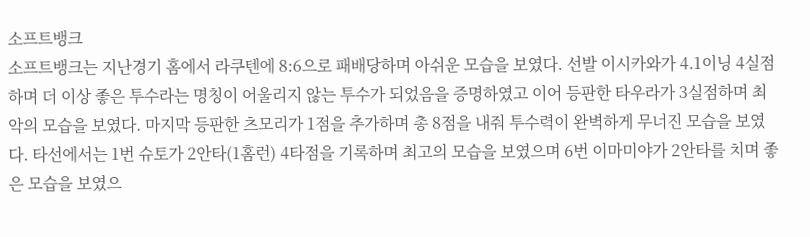소프트뱅크
소프트뱅크는 지난경기 홈에서 라쿠텐에 8:6으로 패배당하며 아쉬운 모습을 보였다. 선발 이시카와가 4.1이닝 4실점하며 더 이상 좋은 투수라는 명칭이 어울리지 않는 투수가 되었음을 증명하였고 이어 등판한 타우라가 3실점하며 최악의 모습을 보였다. 마지막 등판한 츠모리가 1점을 추가하며 총 8점을 내줘 투수력이 완벽하게 무너진 모습을 보였다. 타선에서는 1번 슈토가 2안타(1홈런) 4타점을 기록하며 최고의 모습을 보였으며 6번 이마미야가 2안타를 치며 좋은 모습을 보였으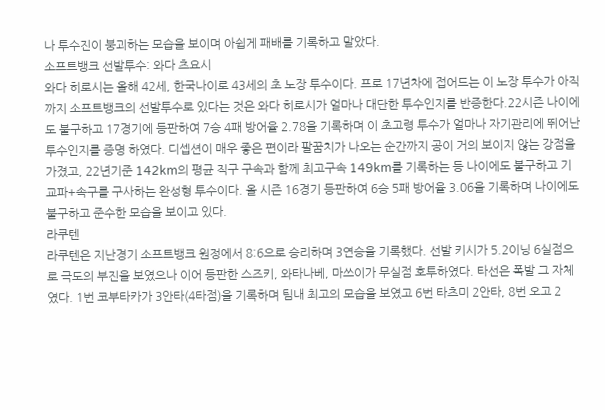나 투수진이 붕괴하는 모습을 보이며 아쉽게 패배를 기록하고 말았다.
소프트뱅크 선발투수: 와다 츠요시
와다 히로시는 올해 42세, 한국나이로 43세의 초 노장 투수이다. 프로 17년차에 접어드는 이 노장 투수가 아직까지 소프트뱅크의 선발투수로 있다는 것은 와다 히로시가 얼마나 대단한 투수인지를 반증한다.22시즌 나이에도 불구하고 17경기에 등판하여 7승 4패 방어율 2.78을 기록하며 이 초고령 투수가 얼마나 자기관리에 뛰어난 투수인지를 증명 하였다. 디셉션이 매우 좋은 편이라 팔꿈치가 나오는 순간까지 공이 거의 보이지 않는 강점을 가졌고, 22년기준 142km의 평균 직구 구속과 함께 최고구속 149km를 기록하는 등 나이에도 불구하고 기교파+속구를 구사하는 완성형 투수이다. 올 시즌 16경기 등판하여 6승 5패 방어율 3.06을 기록하며 나이에도 불구하고 준수한 모습을 보이고 있다.
라쿠텐
라쿠텐은 지난경기 소프트뱅크 원정에서 8:6으로 승리하며 3연승을 기록했다. 선발 키시가 5.2이닝 6실점으로 극도의 부진을 보였으나 이어 등판한 스즈키, 와타나베, 마쓰이가 무실점 호투하였다. 타선은 폭발 그 자체였다. 1번 코부타카가 3안타(4타점)을 기록하며 팀내 최고의 모습을 보였고 6번 타츠미 2안타, 8번 오고 2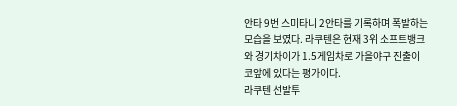안타 9번 스미타니 2안타를 기록하며 폭발하는 모습을 보였다. 라쿠텐은 현재 3위 소프트뱅크와 경기차이가 1.5게임차로 가을야구 진출이 코앞에 있다는 평가이다.
라쿠텐 선발투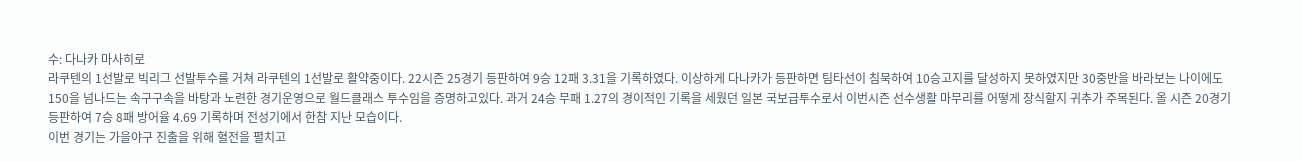수: 다나카 마사히로
라쿠텐의 1선발로 빅리그 선발투수를 거쳐 라쿠텐의 1선발로 활약중이다. 22시즌 25경기 등판하여 9승 12패 3.31을 기록하였다. 이상하게 다나카가 등판하면 팀타선이 침묵하여 10승고지를 달성하지 못하였지만 30중반을 바라보는 나이에도 150을 넘나드는 속구구속을 바탕과 노련한 경기운영으로 월드클래스 투수임을 증명하고있다. 과거 24승 무패 1.27의 경이적인 기록을 세웠던 일본 국보급투수로서 이번시즌 선수생활 마무리를 어떻게 장식할지 귀추가 주목된다. 올 시즌 20경기 등판하여 7승 8패 방어율 4.69 기록하며 전성기에서 한참 지난 모습이다.
이번 경기는 가을야구 진출을 위해 혈전을 펼치고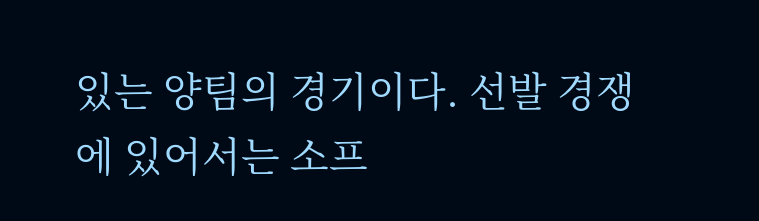있는 양팀의 경기이다. 선발 경쟁에 있어서는 소프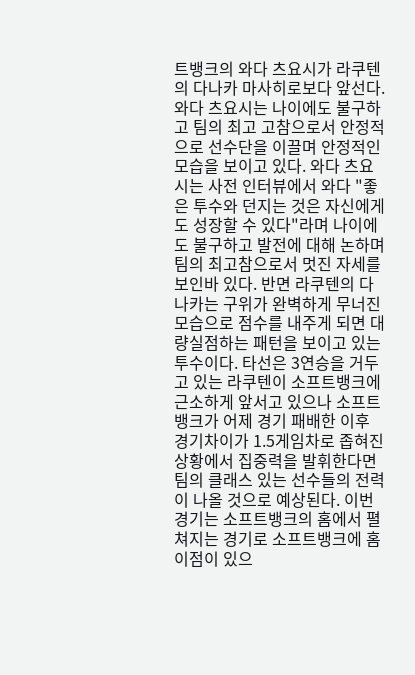트뱅크의 와다 츠요시가 라쿠텐의 다나카 마사히로보다 앞선다. 와다 츠요시는 나이에도 불구하고 팀의 최고 고참으로서 안정적으로 선수단을 이끌며 안정적인 모습을 보이고 있다. 와다 츠요시는 사전 인터뷰에서 와다 "좋은 투수와 던지는 것은 자신에게도 성장할 수 있다"라며 나이에도 불구하고 발전에 대해 논하며 팀의 최고참으로서 멋진 자세를 보인바 있다. 반면 라쿠텐의 다나카는 구위가 완벽하게 무너진 모습으로 점수를 내주게 되면 대량실점하는 패턴을 보이고 있는 투수이다. 타선은 3연승을 거두고 있는 라쿠텐이 소프트뱅크에 근소하게 앞서고 있으나 소프트뱅크가 어제 경기 패배한 이후 경기차이가 1.5게임차로 좁혀진 상황에서 집중력을 발휘한다면 팀의 클래스 있는 선수들의 전력이 나올 것으로 예상된다. 이번 경기는 소프트뱅크의 홈에서 펼쳐지는 경기로 소프트뱅크에 홈 이점이 있으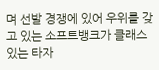며 선발 경쟁에 있어 우위를 갖고 있는 소프트뱅크가 클래스 있는 타자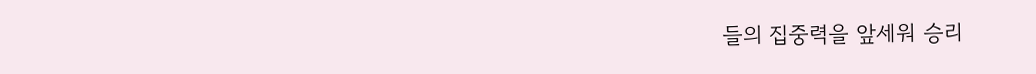들의 집중력을 앞세워 승리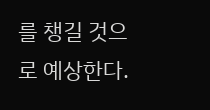를 챙길 것으로 예상한다.